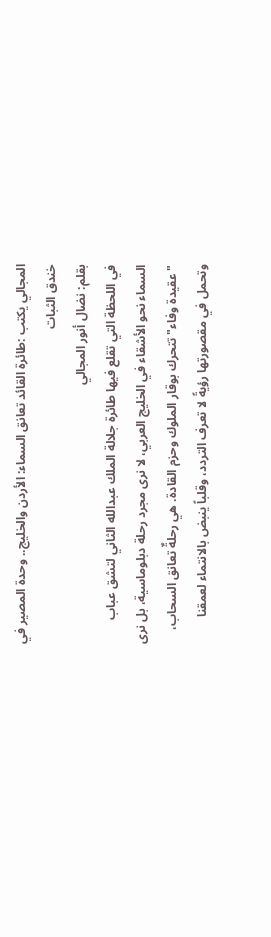المجالي يكتب :طائرة القائد تعانق السماء: الأردن والخليج.. وحدة المصير في خندق الثبات
بقلم: نضال أنور المجالي
في اللحظة التي تقلع فيها طائرة جلالة الملك عبدالله الثاني لتشق عباب السماء نحو الأشقاء في الخليج العربي، لا نرى مجرد رحلة دبلوماسية، بل نرى "عقيدة وفاء" تتحرك بوقار الملوك وحزم القادة. هي رحلةٌ تعانق السحاب، وتحمل في مقصورتها رؤيةً لا تعرف التردد، وقلباً ينبض بالانتماء لعمقنا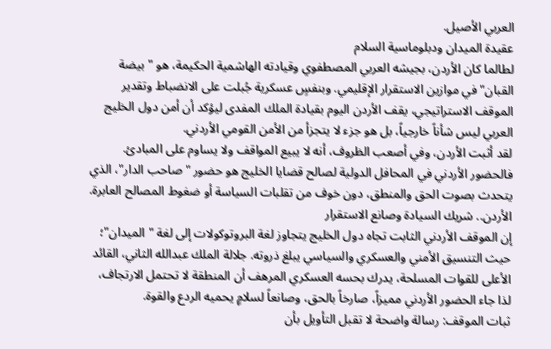العربي الأصيل.
عقيدة الميدان ودبلوماسية السلام
لطالما كان الأردن، بجيشه العربي المصطفوي وقيادته الهاشمية الحكيمة، هو "بيضة القبان" في موازين الاستقرار الإقليمي. وبنفسٍ عسكرية جُبلت على الانضباط وتقدير الموقف الاستراتيجي، يقف الأردن اليوم بقيادة الملك المفدى ليؤكد أن أمن دول الخليج العربي ليس شأناً خارجياً، بل هو جزء لا يتجزأ من الأمن القومي الأردني.
لقد أثبت الأردن، وفي أصعب الظروف، أنه لا يبيع المواقف ولا يساوم على المبادئ. فالحضور الأردني في المحافل الدولية لصالح قضايا الخليج هو حضور "صاحب الدار"، الذي يتحدث بصوت الحق والمنطق، دون خوف من تقلبات السياسة أو ضغوط المصالح العابرة.
الأردن.. شريك السيادة وصانع الاستقرار
إن الموقف الأردني الثابت تجاه دول الخليج يتجاوز لغة البروتوكولات إلى لغة "الميدان"؛ حيث التنسيق الأمني والعسكري والسياسي يبلغ ذروته. جلالة الملك عبدالله الثاني، القائد الأعلى للقوات المسلحة، يدرك بحسه العسكري المرهف أن المنطقة لا تحتمل الارتجاف، لذا جاء الحضور الأردني مميزاً، صارخاً بالحق، وصانعاً لسلامٍ يحميه الردع والقوة.
ثبات الموقف: رسالة واضحة لا تقبل التأويل بأن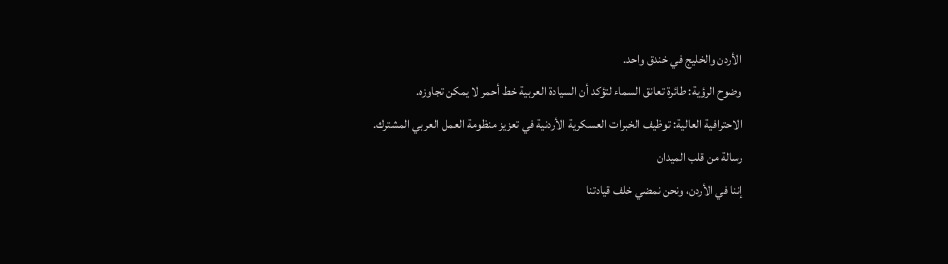الأردن والخليج في خندق واحد.
وضوح الرؤية: طائرة تعانق السماء لتؤكد أن السيادة العربية خط أحمر لا يمكن تجاوزه.
الاحترافية العالية: توظيف الخبرات العسكرية الأردنية في تعزيز منظومة العمل العربي المشترك.
رسالة من قلب الميدان
إننا في الأردن، ونحن نمضي خلف قيادتنا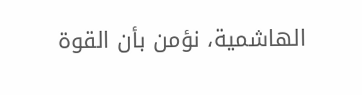الهاشمية، نؤمن بأن القوة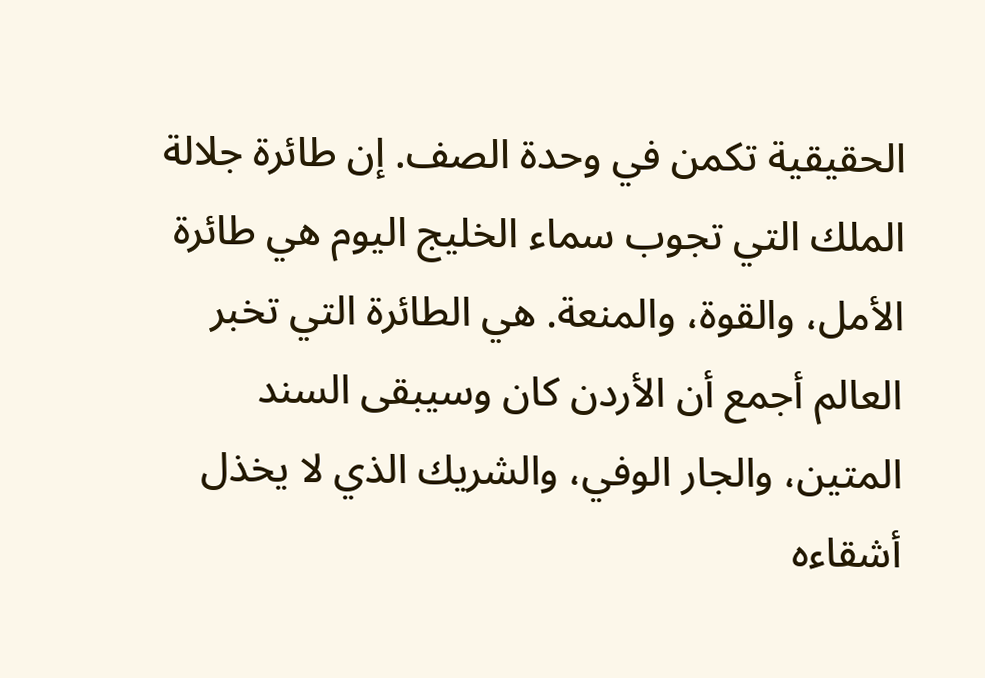الحقيقية تكمن في وحدة الصف. إن طائرة جلالة الملك التي تجوب سماء الخليج اليوم هي طائرة الأمل، والقوة، والمنعة. هي الطائرة التي تخبر العالم أجمع أن الأردن كان وسيبقى السند المتين، والجار الوفي، والشريك الذي لا يخذل أشقاءه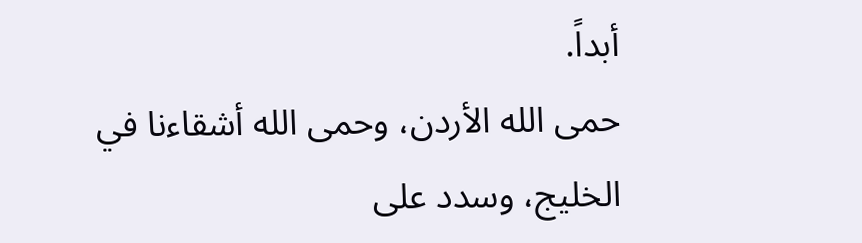أبداً.
حمى الله الأردن، وحمى الله أشقاءنا في الخليج، وسدد على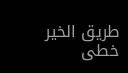طريق الخير خطى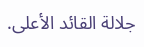جلالة القائد الأعلى.